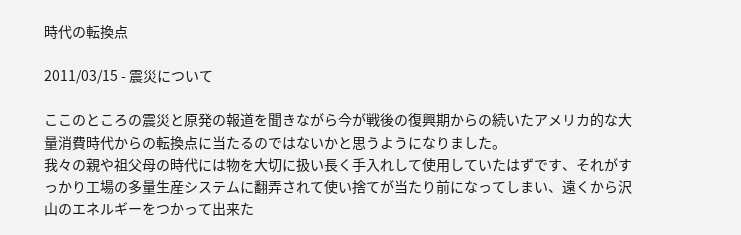時代の転換点

2011/03/15 - 震災について

ここのところの震災と原発の報道を聞きながら今が戦後の復興期からの続いたアメリカ的な大量消費時代からの転換点に当たるのではないかと思うようになりました。
我々の親や祖父母の時代には物を大切に扱い長く手入れして使用していたはずです、それがすっかり工場の多量生産システムに翻弄されて使い捨てが当たり前になってしまい、遠くから沢山のエネルギーをつかって出来た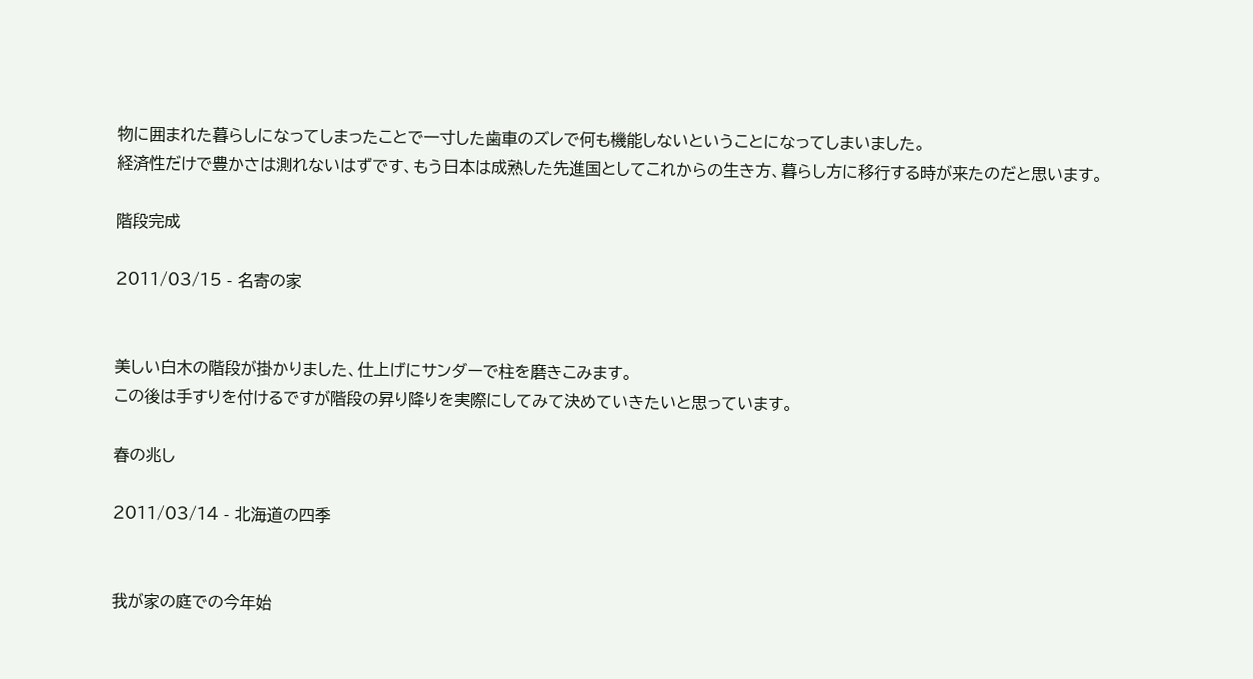物に囲まれた暮らしになってしまったことで一寸した歯車のズレで何も機能しないということになってしまいました。
経済性だけで豊かさは測れないはずです、もう日本は成熟した先進国としてこれからの生き方、暮らし方に移行する時が来たのだと思います。

階段完成

2011/03/15 - 名寄の家


美しい白木の階段が掛かりました、仕上げにサンダーで柱を磨きこみます。
この後は手すりを付けるですが階段の昇り降りを実際にしてみて決めていきたいと思っています。

春の兆し

2011/03/14 - 北海道の四季


我が家の庭での今年始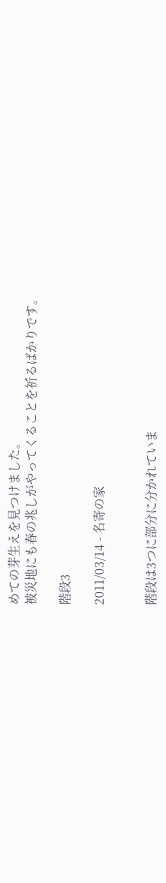めての芽生えを見つけました。
被災地にも春の兆しがやってくることを祈るばかりです。

階段3

2011/03/14 - 名寄の家


階段は3つに部分に分かれていま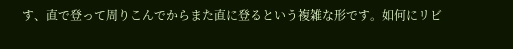す、直で登って周りこんでからまた直に登るという複雑な形です。如何にリビ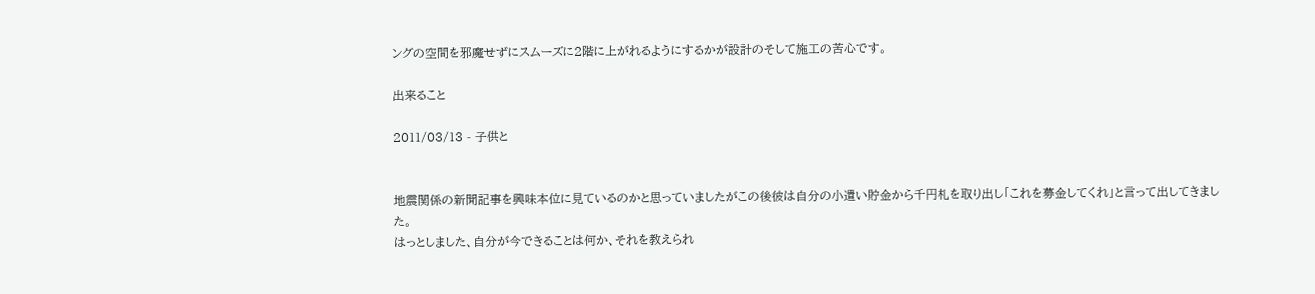ングの空間を邪魔せずにスムーズに2階に上がれるようにするかが設計のそして施工の苦心です。

出来ること

2011/03/13 - 子供と


地震関係の新聞記事を興味本位に見ているのかと思っていましたがこの後彼は自分の小遣い貯金から千円札を取り出し「これを募金してくれ」と言って出してきました。
はっとしました、自分が今できることは何か、それを教えられ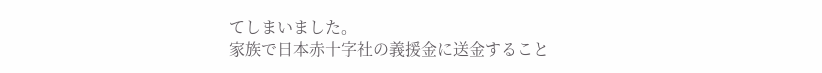てしまいました。
家族で日本赤十字社の義援金に送金すること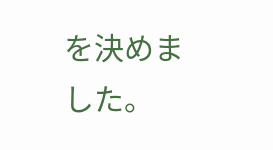を決めました。